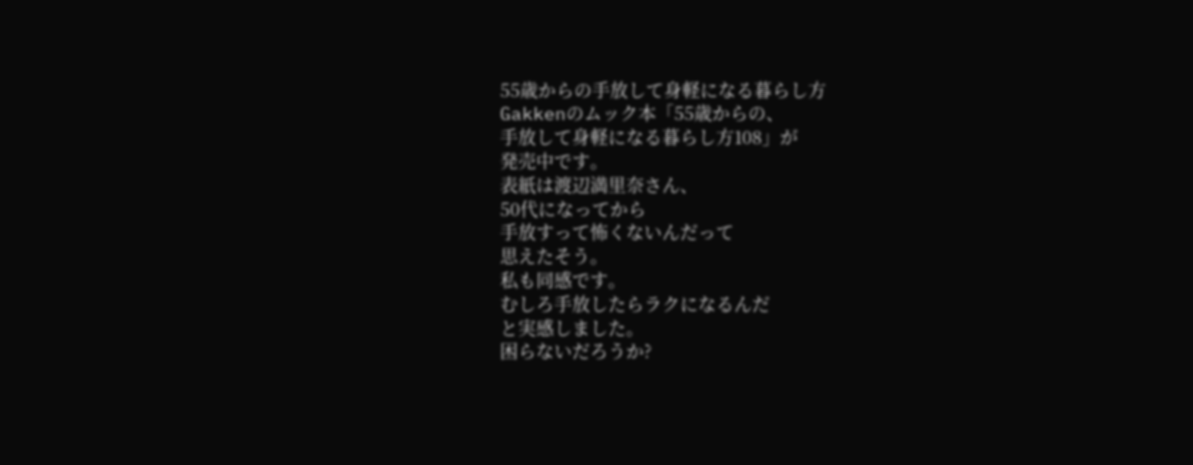55歳からの手放して身軽になる暮らし方
Gakkenのムック本「55歳からの、
手放して身軽になる暮らし方108」が
発売中です。
表紙は渡辺満里奈さん、
50代になってから
手放すって怖くないんだって
思えたそう。
私も同感です。
むしろ手放したらラクになるんだ
と実感しました。
困らないだろうか?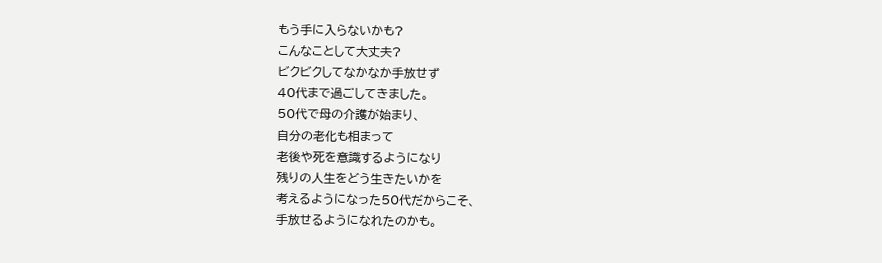もう手に入らないかも?
こんなことして大丈夫?
ビクビクしてなかなか手放せず
40代まで過ごしてきました。
50代で母の介護が始まり、
自分の老化も相まって
老後や死を意識するようになり
残りの人生をどう生きたいかを
考えるようになった50代だからこそ、
手放せるようになれたのかも。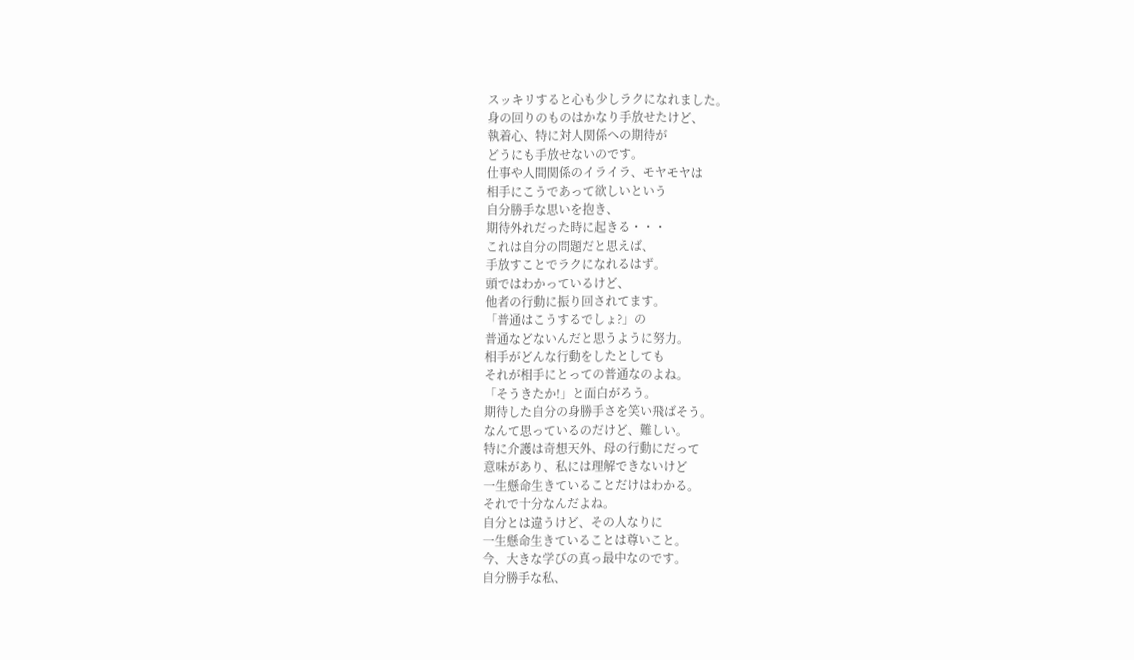スッキリすると心も少しラクになれました。
身の回りのものはかなり手放せたけど、
執着心、特に対人関係への期待が
どうにも手放せないのです。
仕事や人間関係のイライラ、モヤモヤは
相手にこうであって欲しいという
自分勝手な思いを抱き、
期待外れだった時に起きる・・・
これは自分の問題だと思えば、
手放すことでラクになれるはず。
頭ではわかっているけど、
他者の行動に振り回されてます。
「普通はこうするでしょ?」の
普通などないんだと思うように努力。
相手がどんな行動をしたとしても
それが相手にとっての普通なのよね。
「そうきたか!」と面白がろう。
期待した自分の身勝手さを笑い飛ばそう。
なんて思っているのだけど、難しい。
特に介護は奇想天外、母の行動にだって
意味があり、私には理解できないけど
一生懸命生きていることだけはわかる。
それで十分なんだよね。
自分とは違うけど、その人なりに
一生懸命生きていることは尊いこと。
今、大きな学びの真っ最中なのです。
自分勝手な私、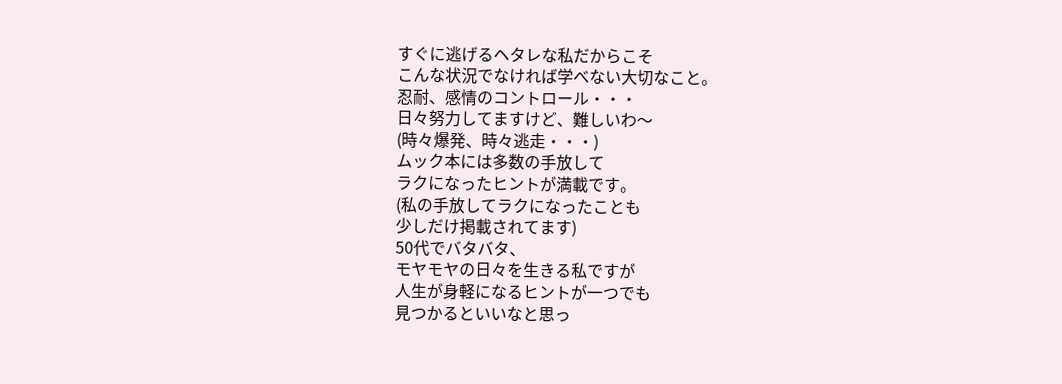すぐに逃げるヘタレな私だからこそ
こんな状況でなければ学べない大切なこと。
忍耐、感情のコントロール・・・
日々努力してますけど、難しいわ〜
(時々爆発、時々逃走・・・)
ムック本には多数の手放して
ラクになったヒントが満載です。
(私の手放してラクになったことも
少しだけ掲載されてます)
50代でバタバタ、
モヤモヤの日々を生きる私ですが
人生が身軽になるヒントが一つでも
見つかるといいなと思っ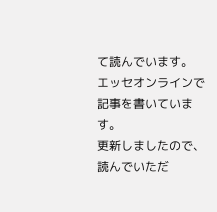て読んでいます。
エッセオンラインで記事を書いています。
更新しましたので、読んでいただ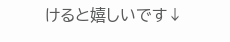けると嬉しいです↓